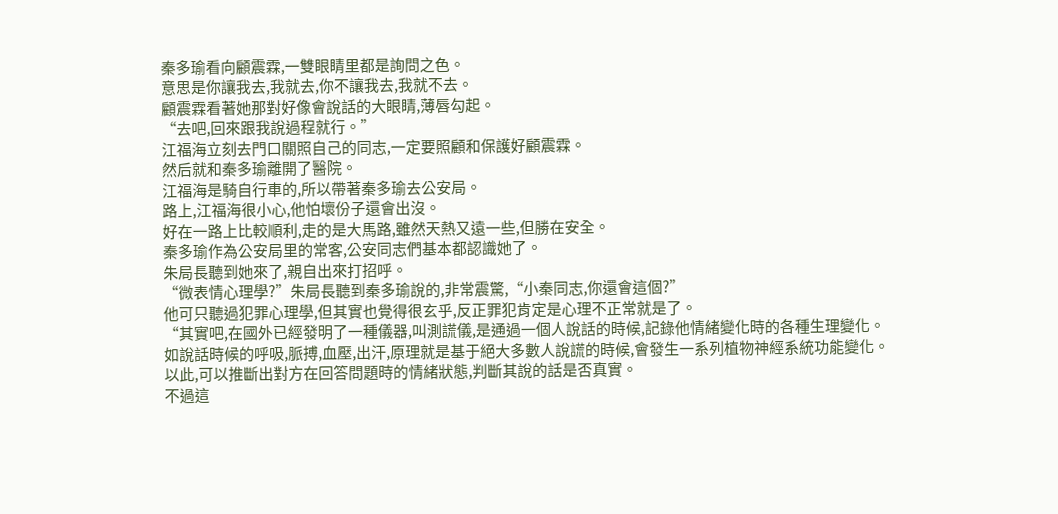秦多瑜看向顧震霖,一雙眼睛里都是詢問之色。
意思是你讓我去,我就去,你不讓我去,我就不去。
顧震霖看著她那對好像會說話的大眼睛,薄唇勾起。
“去吧,回來跟我說過程就行。”
江福海立刻去門口關照自己的同志,一定要照顧和保護好顧震霖。
然后就和秦多瑜離開了醫院。
江福海是騎自行車的,所以帶著秦多瑜去公安局。
路上,江福海很小心,他怕壞份子還會出沒。
好在一路上比較順利,走的是大馬路,雖然天熱又遠一些,但勝在安全。
秦多瑜作為公安局里的常客,公安同志們基本都認識她了。
朱局長聽到她來了,親自出來打招呼。
“微表情心理學?”朱局長聽到秦多瑜說的,非常震驚,“小秦同志,你還會這個?”
他可只聽過犯罪心理學,但其實也覺得很玄乎,反正罪犯肯定是心理不正常就是了。
“其實吧,在國外已經發明了一種儀器,叫測謊儀,是通過一個人說話的時候,記錄他情緒變化時的各種生理變化。
如說話時候的呼吸,脈搏,血壓,出汗,原理就是基于絕大多數人說謊的時候,會發生一系列植物神經系統功能變化。
以此,可以推斷出對方在回答問題時的情緒狀態,判斷其說的話是否真實。
不過這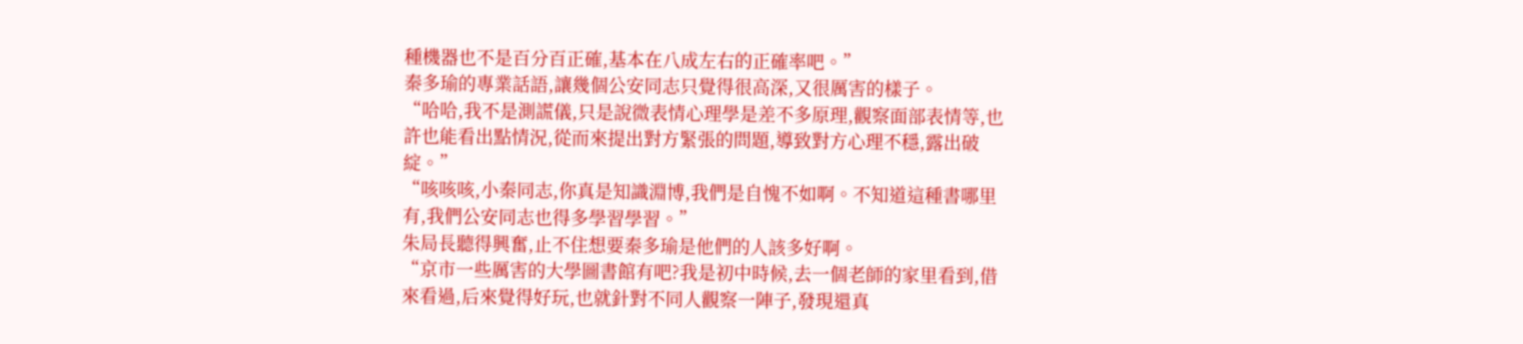種機器也不是百分百正確,基本在八成左右的正確率吧。”
秦多瑜的專業話語,讓幾個公安同志只覺得很高深,又很厲害的樣子。
“哈哈,我不是測謊儀,只是說微表情心理學是差不多原理,觀察面部表情等,也許也能看出點情況,從而來提出對方緊張的問題,導致對方心理不穩,露出破綻。”
“咳咳咳,小秦同志,你真是知識淵博,我們是自愧不如啊。不知道這種書哪里有,我們公安同志也得多學習學習。”
朱局長聽得興奮,止不住想要秦多瑜是他們的人該多好啊。
“京市一些厲害的大學圖書館有吧?我是初中時候,去一個老師的家里看到,借來看過,后來覺得好玩,也就針對不同人觀察一陣子,發現還真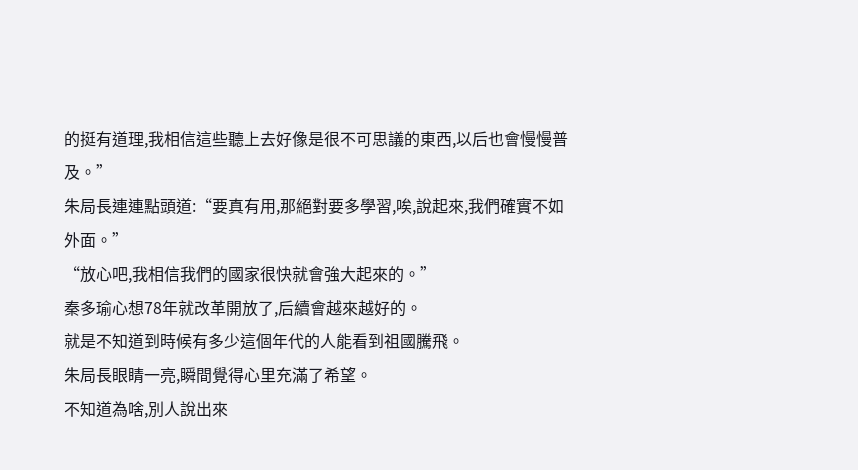的挺有道理,我相信這些聽上去好像是很不可思議的東西,以后也會慢慢普及。”
朱局長連連點頭道:“要真有用,那絕對要多學習,唉,說起來,我們確實不如外面。”
“放心吧,我相信我們的國家很快就會強大起來的。”
秦多瑜心想78年就改革開放了,后續會越來越好的。
就是不知道到時候有多少這個年代的人能看到祖國騰飛。
朱局長眼睛一亮,瞬間覺得心里充滿了希望。
不知道為啥,別人說出來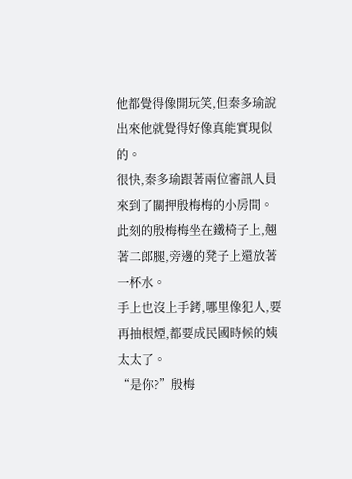他都覺得像開玩笑,但秦多瑜說出來他就覺得好像真能實現似的。
很快,秦多瑜跟著兩位審訊人員來到了關押殷梅梅的小房間。
此刻的殷梅梅坐在鐵椅子上,翹著二郎腿,旁邊的凳子上還放著一杯水。
手上也沒上手銬,哪里像犯人,要再抽根煙,都要成民國時候的姨太太了。
“是你?”殷梅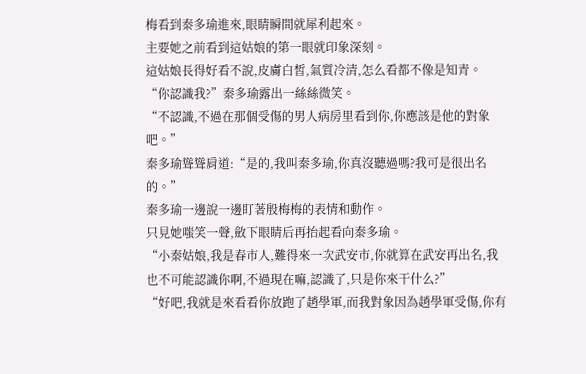梅看到秦多瑜進來,眼睛瞬間就犀利起來。
主要她之前看到這姑娘的第一眼就印象深刻。
這姑娘長得好看不說,皮膚白皙,氣質冷清,怎么看都不像是知青。
“你認識我?”秦多瑜露出一絲絲微笑。
“不認識,不過在那個受傷的男人病房里看到你,你應該是他的對象吧。”
秦多瑜聳聳肩道:“是的,我叫秦多瑜,你真沒聽過嗎?我可是很出名的。”
秦多瑜一邊說一邊盯著殷梅梅的表情和動作。
只見她嗤笑一聲,斂下眼睛后再抬起看向秦多瑜。
“小秦姑娘,我是春市人,難得來一次武安市,你就算在武安再出名,我也不可能認識你啊,不過現在嘛,認識了,只是你來干什么?”
“好吧,我就是來看看你放跑了趙學軍,而我對象因為趙學軍受傷,你有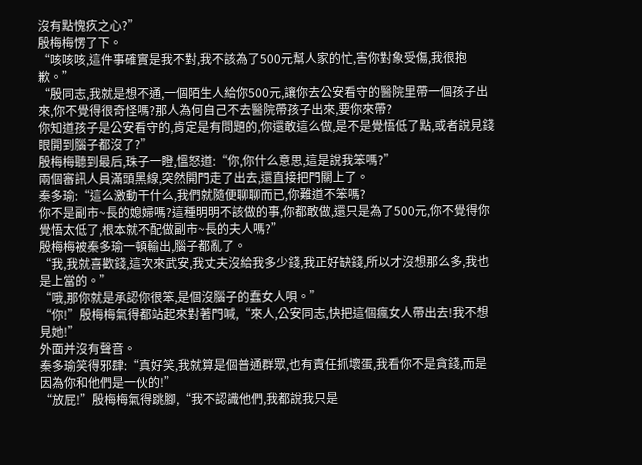沒有點愧疚之心?”
殷梅梅愣了下。
“咳咳咳,這件事確實是我不對,我不該為了500元幫人家的忙,害你對象受傷,我很抱歉。”
“殷同志,我就是想不通,一個陌生人給你500元,讓你去公安看守的醫院里帶一個孩子出來,你不覺得很奇怪嗎?那人為何自己不去醫院帶孩子出來,要你來帶?
你知道孩子是公安看守的,肯定是有問題的,你還敢這么做,是不是覺悟低了點,或者說見錢眼開到腦子都沒了?”
殷梅梅聽到最后,珠子一瞪,慍怒道:“你,你什么意思,這是說我笨嗎?”
兩個審訊人員滿頭黑線,突然開門走了出去,還直接把門關上了。
秦多瑜:“這么激動干什么,我們就隨便聊聊而已,你難道不笨嗎?
你不是副市~長的媳婦嗎?這種明明不該做的事,你都敢做,還只是為了500元,你不覺得你覺悟太低了,根本就不配做副市~長的夫人嗎?”
殷梅梅被秦多瑜一頓輸出,腦子都亂了。
“我,我就喜歡錢,這次來武安,我丈夫沒給我多少錢,我正好缺錢,所以才沒想那么多,我也是上當的。”
“哦,那你就是承認你很笨,是個沒腦子的蠢女人唄。”
“你!”殷梅梅氣得都站起來對著門喊,“來人,公安同志,快把這個瘋女人帶出去!我不想見她!”
外面并沒有聲音。
秦多瑜笑得邪肆:“真好笑,我就算是個普通群眾,也有責任抓壞蛋,我看你不是貪錢,而是因為你和他們是一伙的!”
“放屁!”殷梅梅氣得跳腳,“我不認識他們,我都說我只是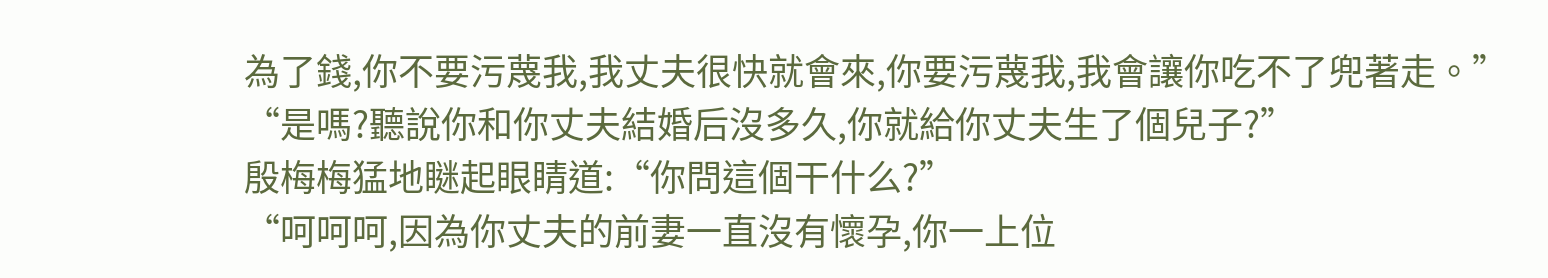為了錢,你不要污蔑我,我丈夫很快就會來,你要污蔑我,我會讓你吃不了兜著走。”
“是嗎?聽說你和你丈夫結婚后沒多久,你就給你丈夫生了個兒子?”
殷梅梅猛地瞇起眼睛道:“你問這個干什么?”
“呵呵呵,因為你丈夫的前妻一直沒有懷孕,你一上位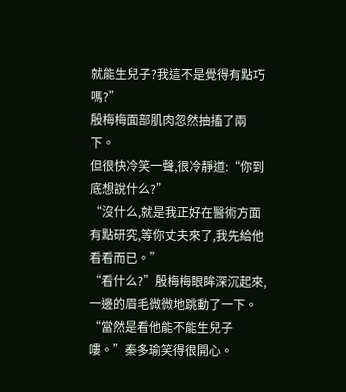就能生兒子?我這不是覺得有點巧嗎?”
殷梅梅面部肌肉忽然抽搐了兩下。
但很快冷笑一聲,很冷靜道:“你到底想說什么?”
“沒什么,就是我正好在醫術方面有點研究,等你丈夫來了,我先給他看看而已。”
“看什么?”殷梅梅眼眸深沉起來,一邊的眉毛微微地跳動了一下。
“當然是看他能不能生兒子嘍。”秦多瑜笑得很開心。